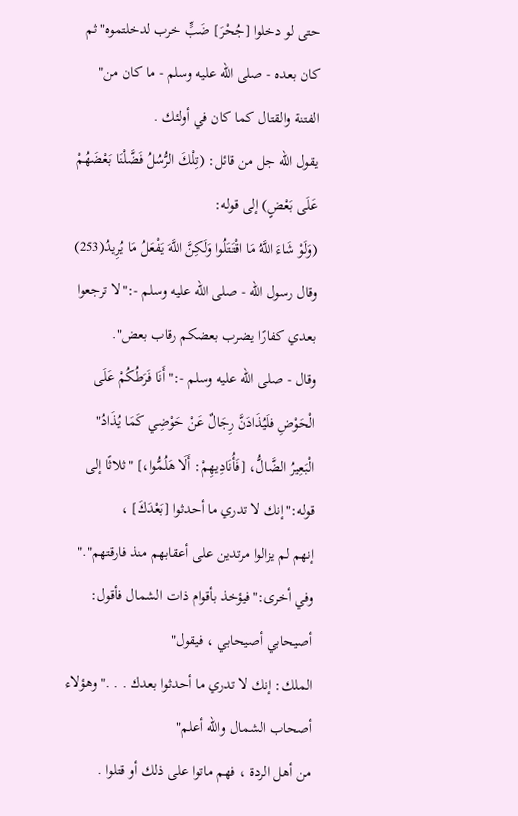حتى لو دخلوا [جُحْرَ] ضَبٍّ خرب لدخلتموه"ثم كان بعده - صلى الله عليه وسلم - ما كان من"
الفتنة والقتال كما كان في أولئك .
يقول الله جل من قائل: (تِلْكَ الرُّسُلُ فَضَّلْنَا بَعْضَهُمْ عَلَى بَعْضٍ) إلى قوله:
(وَلَوْ شَاءَ اللَّهُ مَا اقْتَتَلُوا وَلَكِنَّ اللَّهَ يَفْعَلُ مَا يُرِيدُ(253)
وقال رسول الله - صلى الله عليه وسلم -:"لا ترجعوا بعدي كفارًا يضرب بعضكم رقاب بعض".
وقال - صلى الله عليه وسلم -:"أَنَا فَرَطُكُمْ عَلَى الْحَوْضِ فلَيُذَادَنَّ رِجَالٌ عَنْ حَوْضِي كَمَا يُذَادُ"
الْبَعِيرُ الضَّالُّ، [فَأُنَادِيهِمْ: أَلَا هَلُمُّوا،] "ثلاثًا إلى قوله:"إنك لا تدري ما أحدثوا [بَعْدَكَ] ،
إنهم لم يزالوا مرتدين على أعقابهم منذ فارقتهم"."
وفي أخرى:"فيؤخذ بأقوام ذات الشمال فأقول: أصيحابي أصيحابي ، فيقول"
الملك: إنك لا تدري ما أحدثوا بعدك . . ."وهؤلاء أصحاب الشمال والله أعلم"
من أهل الردة ، فهم ماتوا على ذلك أو قتلوا .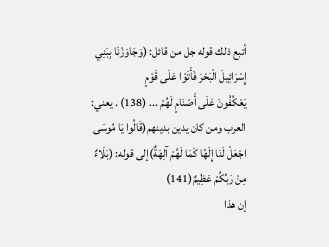أتبع ذلك قوله جل من قائل: (وَجَاوَزْنَا بِبَنِي إِسْرَائِيلَ الْبَحْرَ فَأَتَوْا عَلَى قَوْمٍ
يَعْكُفُونَ عَلَى أَصْنَامٍ لَهُمْ ... (138) . يعني: العرب ومن كان يدين بدينهم(قَالُوا يَا مُوسَى
اجْعَلْ لَنَا إِلَهًا كَمَا لَهُمْ آلِهَةٌ)إلى قوله: (بَلَاءٌ مِنْ رَبِّكُمْ عَظِيمٌ(141)
إن هذا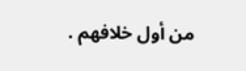من أول خلافهم .